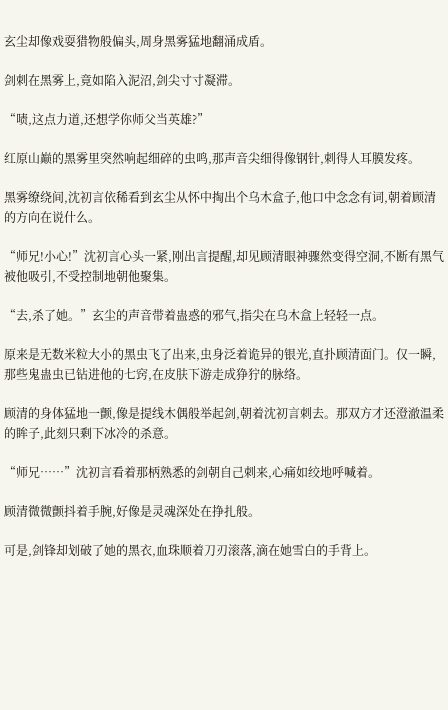玄尘却像戏耍猎物般偏头,周身黑雾猛地翻涌成盾。

剑刺在黑雾上,竟如陷入泥沼,剑尖寸寸凝滞。

“啧,这点力道,还想学你师父当英雄?”

红原山巅的黑雾里突然响起细碎的虫鸣,那声音尖细得像钢针,刺得人耳膜发疼。

黑雾缭绕间,沈初言依稀看到玄尘从怀中掏出个乌木盒子,他口中念念有词,朝着顾清的方向在说什么。

“师兄!小心!”沈初言心头一紧,刚出言提醒,却见顾清眼神骤然变得空洞,不断有黑气被他吸引,不受控制地朝他聚集。

“去,杀了她。”玄尘的声音带着蛊惑的邪气,指尖在乌木盒上轻轻一点。

原来是无数米粒大小的黑虫飞了出来,虫身泛着诡异的银光,直扑顾清面门。仅一瞬,那些鬼蛊虫已钻进他的七窍,在皮肤下游走成狰狞的脉络。

顾清的身体猛地一颤,像是提线木偶般举起剑,朝着沈初言刺去。那双方才还澄澈温柔的眸子,此刻只剩下冰冷的杀意。

“师兄……”沈初言看着那柄熟悉的剑朝自己刺来,心痛如绞地呼喊着。

顾清微微颤抖着手腕,好像是灵魂深处在挣扎般。

可是,剑锋却划破了她的黑衣,血珠顺着刀刃滚落,滴在她雪白的手背上。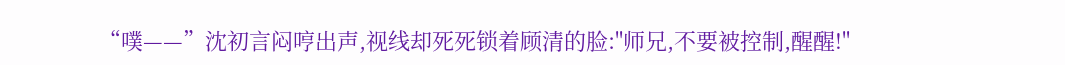“噗——”沈初言闷哼出声,视线却死死锁着顾清的脸:"师兄,不要被控制,醒醒!"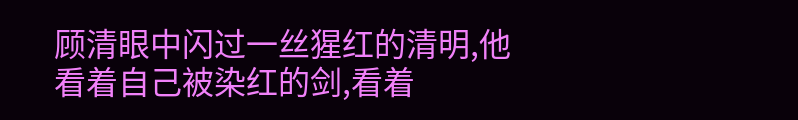顾清眼中闪过一丝猩红的清明,他看着自己被染红的剑,看着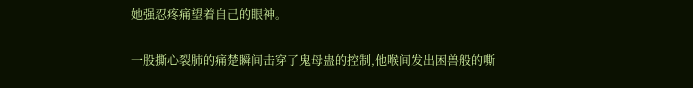她强忍疼痛望着自己的眼神。

一股撕心裂肺的痛楚瞬间击穿了鬼母蛊的控制,他喉间发出困兽般的嘶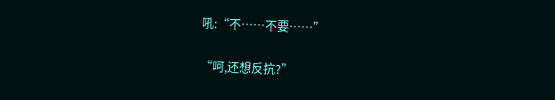吼:“不……不要……”

“呵,还想反抗?”